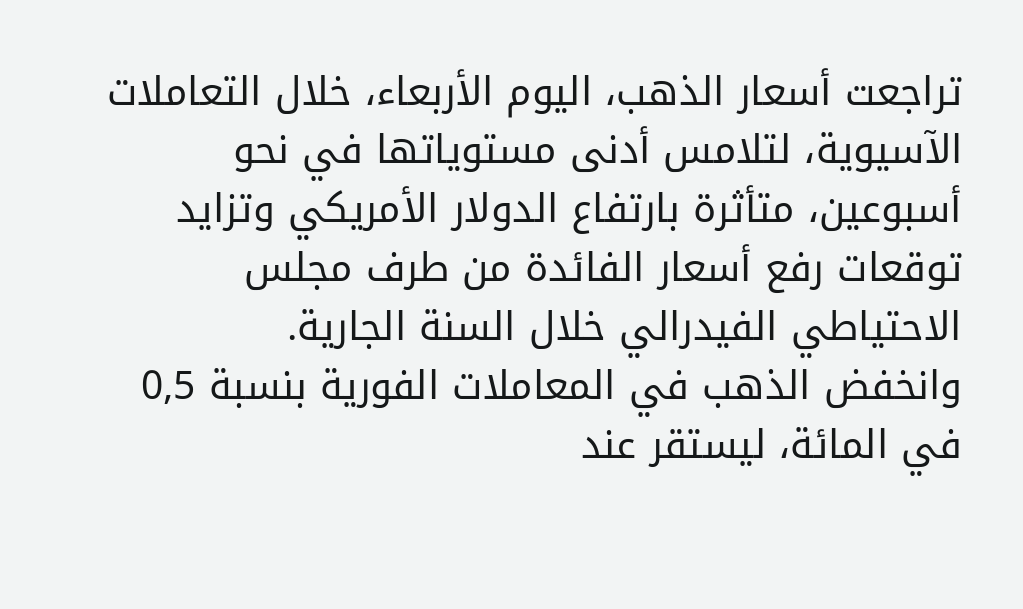تراجعت أسعار الذهب، اليوم الأربعاء، خلال التعاملات الآسيوية، لتلامس أدنى مستوياتها في نحو أسبوعين، متأثرة بارتفاع الدولار الأمريكي وتزايد توقعات رفع أسعار الفائدة من طرف مجلس الاحتياطي الفيدرالي خلال السنة الجارية.
وانخفض الذهب في المعاملات الفورية بنسبة 0,5 في المائة، ليستقر عند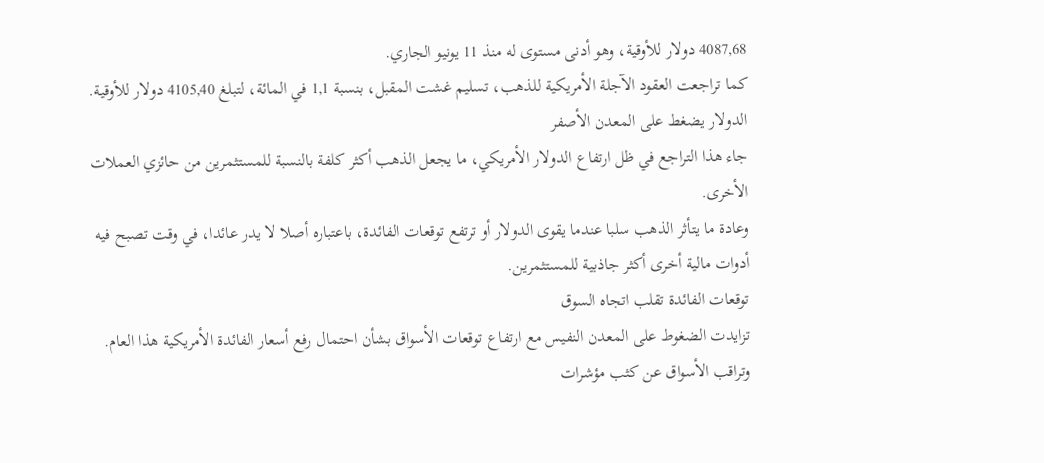4087,68 دولار للأوقية، وهو أدنى مستوى له منذ 11 يونيو الجاري.
كما تراجعت العقود الآجلة الأمريكية للذهب، تسليم غشت المقبل، بنسبة 1,1 في المائة، لتبلغ 4105,40 دولار للأوقية.
الدولار يضغط على المعدن الأصفر
جاء هذا التراجع في ظل ارتفاع الدولار الأمريكي، ما يجعل الذهب أكثر كلفة بالنسبة للمستثمرين من حائزي العملات الأخرى.
وعادة ما يتأثر الذهب سلبا عندما يقوى الدولار أو ترتفع توقعات الفائدة، باعتباره أصلا لا يدر عائدا، في وقت تصبح فيه أدوات مالية أخرى أكثر جاذبية للمستثمرين.
توقعات الفائدة تقلب اتجاه السوق
تزايدت الضغوط على المعدن النفيس مع ارتفاع توقعات الأسواق بشأن احتمال رفع أسعار الفائدة الأمريكية هذا العام.
وتراقب الأسواق عن كثب مؤشرات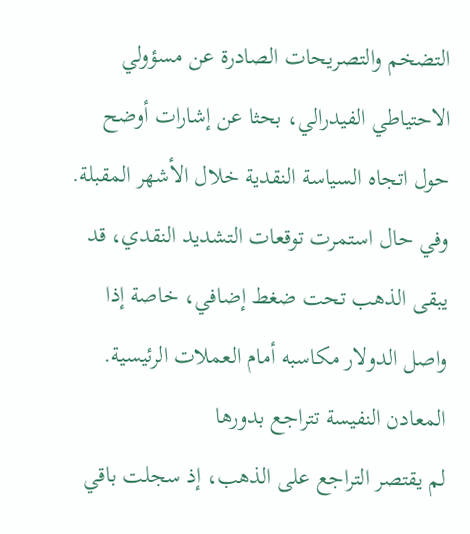التضخم والتصريحات الصادرة عن مسؤولي الاحتياطي الفيدرالي، بحثا عن إشارات أوضح حول اتجاه السياسة النقدية خلال الأشهر المقبلة.
وفي حال استمرت توقعات التشديد النقدي، قد يبقى الذهب تحت ضغط إضافي، خاصة إذا واصل الدولار مكاسبه أمام العملات الرئيسية.
المعادن النفيسة تتراجع بدورها
لم يقتصر التراجع على الذهب، إذ سجلت باقي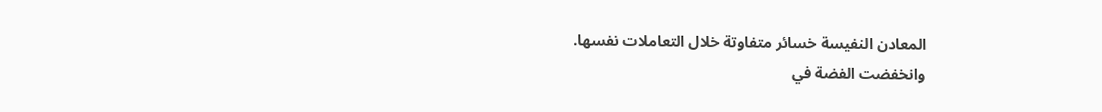المعادن النفيسة خسائر متفاوتة خلال التعاملات نفسها.
وانخفضت الفضة في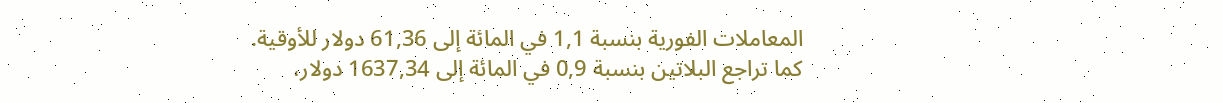المعاملات الفورية بنسبة 1,1 في المائة إلى 61,36 دولار للأوقية.
كما تراجع البلاتين بنسبة 0,9 في المائة إلى 1637,34 دولار،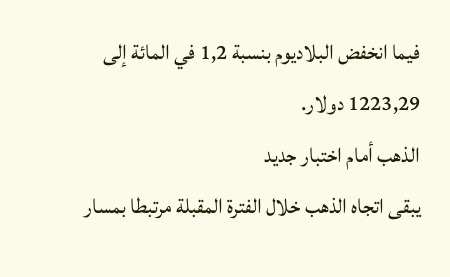فيما انخفض البلاديوم بنسبة 1,2 في المائة إلى 1223,29 دولار.
الذهب أمام اختبار جديد
يبقى اتجاه الذهب خلال الفترة المقبلة مرتبطا بمسار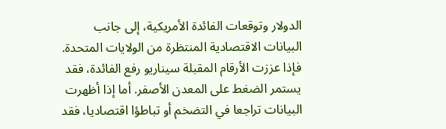الدولار وتوقعات الفائدة الأمريكية، إلى جانب البيانات الاقتصادية المنتظرة من الولايات المتحدة.
فإذا عززت الأرقام المقبلة سيناريو رفع الفائدة، فقد يستمر الضغط على المعدن الأصفر. أما إذا أظهرت البيانات تراجعا في التضخم أو تباطؤا اقتصاديا، فقد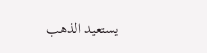يستعيد الذهب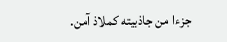جزءا من جاذبيته كملاذ آمن.